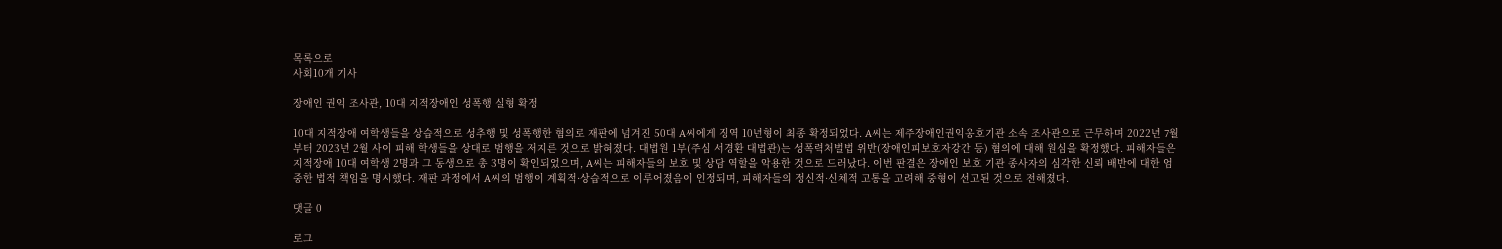목록으로
사회10개 기사

장애인 권익 조사관, 10대 지적장애인 성폭행 실형 확정

10대 지적장애 여학생들을 상습적으로 성추행 및 성폭행한 혐의로 재판에 넘겨진 50대 A씨에게 징역 10년형이 최종 확정되었다. A씨는 제주장애인권익옹호기관 소속 조사관으로 근무하며 2022년 7월부터 2023년 2월 사이 피해 학생들을 상대로 범행을 저지른 것으로 밝혀졌다. 대법원 1부(주심 서경환 대법관)는 성폭력처벌법 위반(장애인피보호자강간 등) 혐의에 대해 원심을 확정했다. 피해자들은 지적장애 10대 여학생 2명과 그 동생으로 총 3명이 확인되었으며, A씨는 피해자들의 보호 및 상담 역할을 악용한 것으로 드러났다. 이번 판결은 장애인 보호 기관 종사자의 심각한 신뢰 배반에 대한 엄중한 법적 책임을 명시했다. 재판 과정에서 A씨의 범행이 계획적·상습적으로 이루어졌음이 인정되며, 피해자들의 정신적·신체적 고통을 고려해 중형이 선고된 것으로 전해졌다.

댓글 0

로그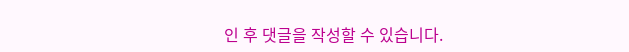인 후 댓글을 작성할 수 있습니다.